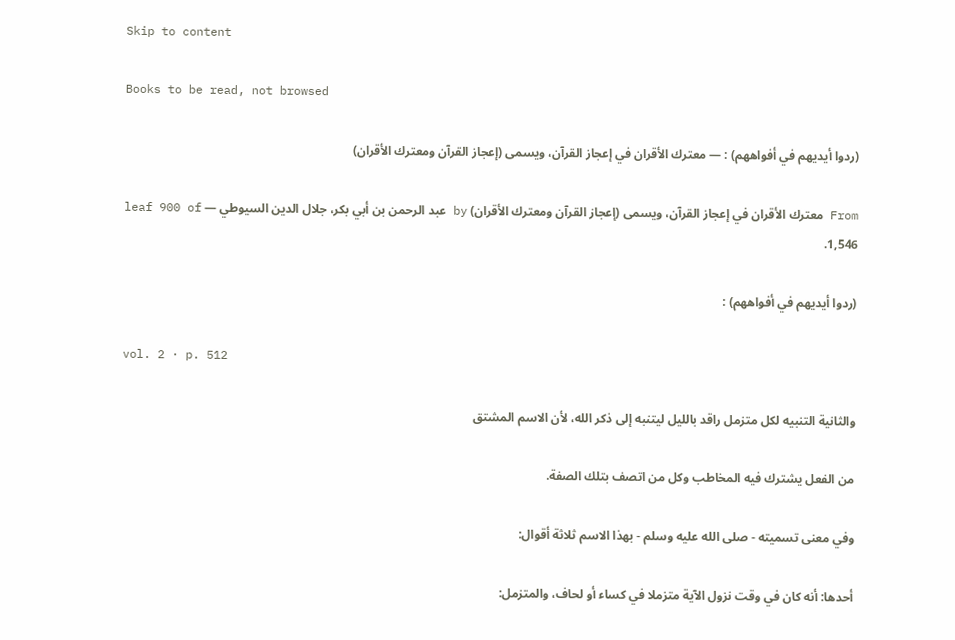Skip to content

Books to be read, not browsed

(ردوا أيديهم في أفواههم) : — معترك الأقران في إعجاز القرآن، ويسمى (إعجاز القرآن ومعترك الأقران)

From معترك الأقران في إعجاز القرآن، ويسمى (إعجاز القرآن ومعترك الأقران) by عبد الرحمن بن أبي بكر، جلال الدين السيوطي — leaf 900 of 1,546.

(ردوا أيديهم في أفواههم) :

vol. 2 · p. 512

والثانية التنبيه لكل متزمل راقد بالليل ليتنبه إلى ذكر الله، لأن الاسم المشتق

من الفعل يشترك فيه المخاطب وكل من اتصف بتلك الصفة.

وفي معنى تسميته - صلى الله عليه وسلم - بهذا الاسم ثلاثة أقوال:

أحدها: أنه كان في وقت نزول الآية متزملا في كساء أو لحاف، والمتزمل: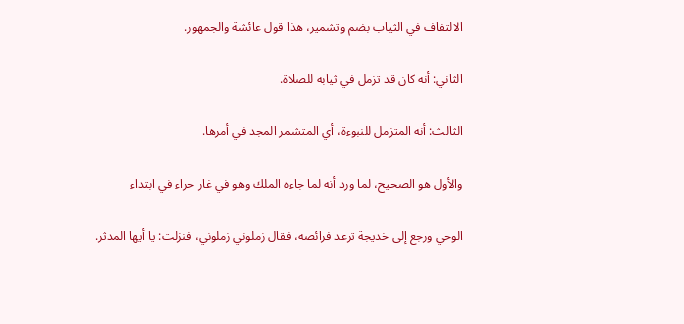الالتفاف في الثياب بضم وتشمير، هذا قول عائشة والجمهور.

الثاني: أنه كان قد تزمل في ثيابه للصلاة.

الثالث: أنه المتزمل للنبوءة، أي المتشمر المجد في أمرها.

والأول هو الصحيح، لما ورد أنه لما جاءه الملك وهو في غار حراء في ابتداء

الوحي ورجع إلى خديجة ترعد فرائصه، فقال زملوني زملوني، فنزلت: يا أيها المدثر.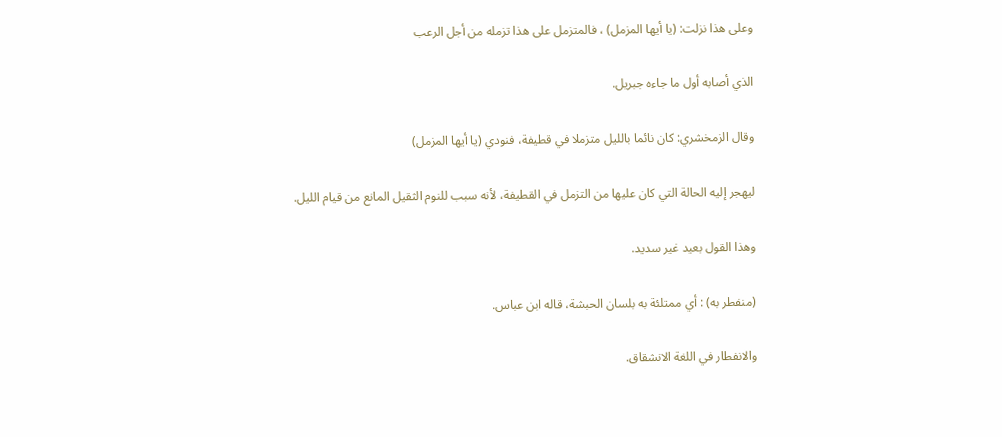وعلى هذا نزلت: (يا أيها المزمل) ، فالمتزمل على هذا تزمله من أجل الرعب

الذي أصابه أول ما جاءه جبريل.

وقال الزمخشري: كان نائما بالليل متزملا في قطيفة، فنودي (يا أيها المزمل)

ليهجر إليه الحالة التي كان عليها من التزمل في القطيفة، لأنه سبب للنوم الثقيل المانع من قيام الليل.

وهذا القول بعيد غير سديد.

(منفطر به) : أي ممتلئة به بلسان الحبشة، قاله ابن عباس.

والانفطار في اللغة الانشقاق.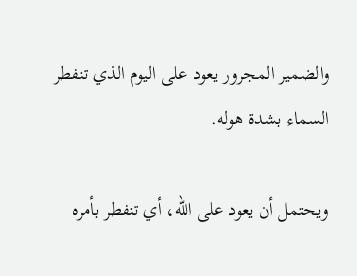والضمير المجرور يعود على اليوم الذي تنفطر السماء بشدة هوله.

ويحتمل أن يعود على الله، أي تنفطر بأمره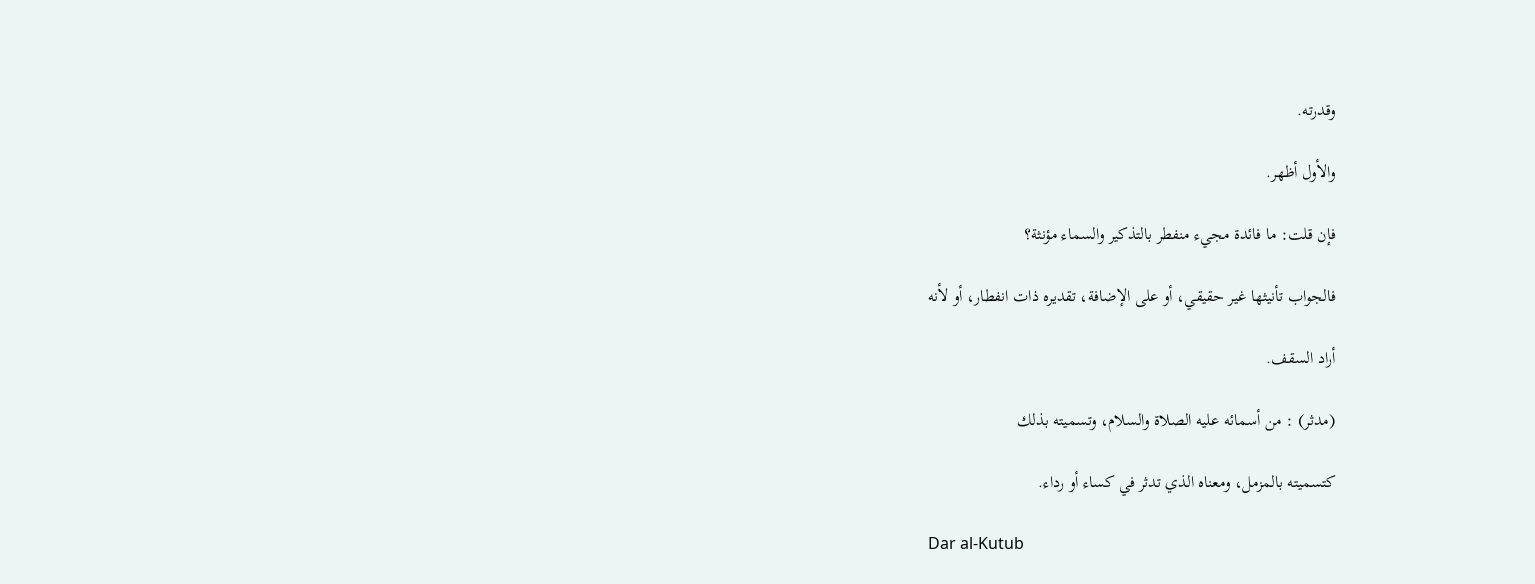وقدرته.

والأول أظهر.

فإن قلت: ما فائدة مجيء منفطر بالتذكير والسماء مؤنثة؟

فالجواب تأنيثها غير حقيقي، أو على الإضافة، تقديره ذات انفطار، أو لأنه

أراد السقف.

(مدثر) : من أسمائه عليه الصلاة والسلام، وتسميته بذلك

كتسميته بالمزمل، ومعناه الذي تدثر في كساء أو رداء.

Dar al-Kutub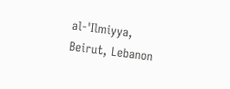al-'Ilmiyya, Beirut, Lebanon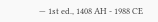— 1st ed., 1408 AH - 1988 CE